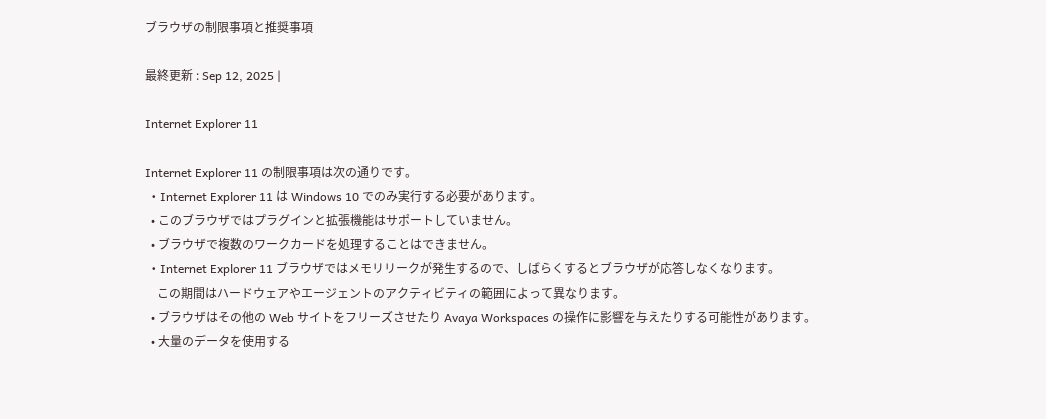ブラウザの制限事項と推奨事項

最終更新 : Sep 12, 2025 |

Internet Explorer 11

Internet Explorer 11 の制限事項は次の通りです。
  • Internet Explorer 11 は Windows 10 でのみ実行する必要があります。
  • このブラウザではプラグインと拡張機能はサポートしていません。
  • ブラウザで複数のワークカードを処理することはできません。
  • Internet Explorer 11 ブラウザではメモリリークが発生するので、しばらくするとブラウザが応答しなくなります。
    この期間はハードウェアやエージェントのアクティビティの範囲によって異なります。
  • ブラウザはその他の Web サイトをフリーズさせたり Avaya Workspaces の操作に影響を与えたりする可能性があります。
  • 大量のデータを使用する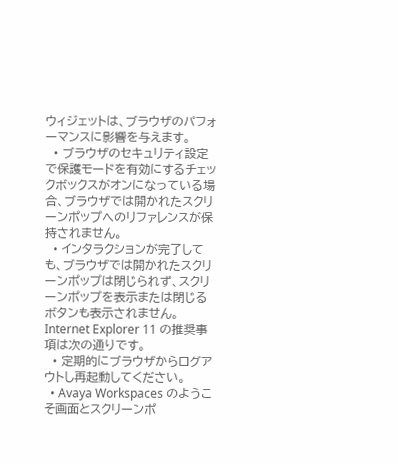ウィジェットは、ブラウザのパフォーマンスに影響を与えます。
  • ブラウザのセキュリティ設定で保護モードを有効にするチェックボックスがオンになっている場合、ブラウザでは開かれたスクリーンポップへのリファレンスが保持されません。
  • インタラクションが完了しても、ブラウザでは開かれたスクリーンポップは閉じられず、スクリーンポップを表示または閉じるボタンも表示されません。
Internet Explorer 11 の推奨事項は次の通りです。
  • 定期的にブラウザからログアウトし再起動してください。
  • Avaya Workspaces のようこそ画面とスクリーンポ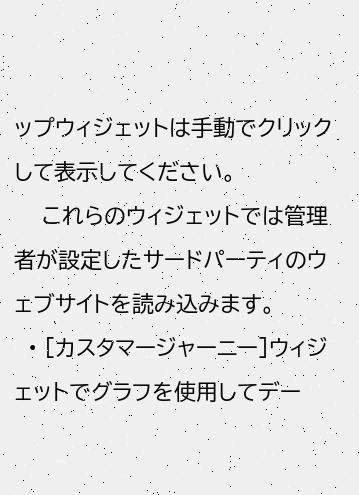ップウィジェットは手動でクリックして表示してください。
    これらのウィジェットでは管理者が設定したサードパーティのウェブサイトを読み込みます。
  • [カスタマージャーニー]ウィジェットでグラフを使用してデー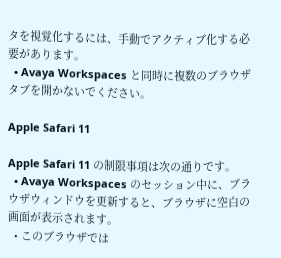タを視覚化するには、手動でアクティブ化する必要があります。
  • Avaya Workspaces と同時に複数のブラウザタブを開かないでください。

Apple Safari 11

Apple Safari 11 の制限事項は次の通りです。
  • Avaya Workspaces のセッション中に、ブラウザウィンドウを更新すると、ブラウザに空白の画面が表示されます。
  • このブラウザでは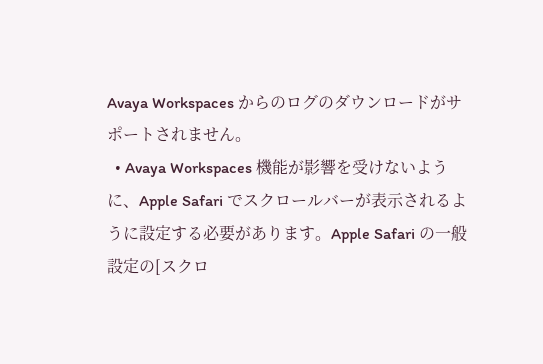Avaya Workspaces からのログのダウンロードがサポートされません。
  • Avaya Workspaces 機能が影響を受けないように、Apple Safari でスクロールバーが表示されるように設定する必要があります。Apple Safari の一般設定の[スクロ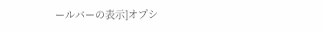ールバーの表示]オプシ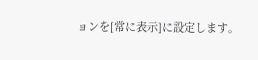ョンを[常に表示]に設定します。